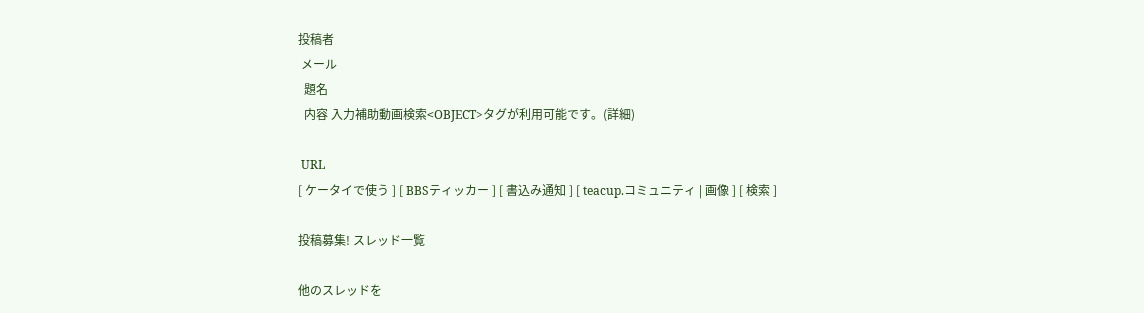投稿者
 メール
  題名
  内容 入力補助動画検索<OBJECT>タグが利用可能です。(詳細)

 URL
[ ケータイで使う ] [ BBSティッカー ] [ 書込み通知 ] [ teacup.コミュニティ | 画像 ] [ 検索 ]

投稿募集! スレッド一覧

他のスレッドを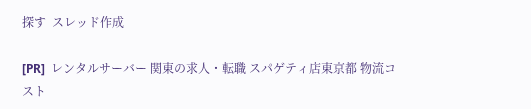探す  スレッド作成

[PR]  レンタルサーバー 関東の求人・転職 スパゲティ店東京都 物流コスト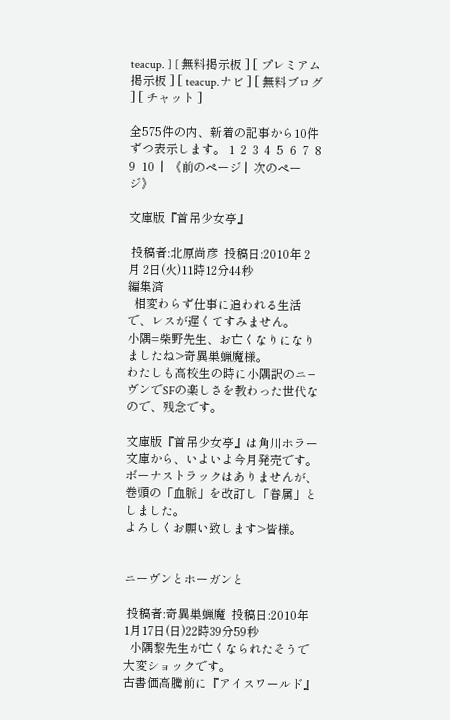teacup. ] [ 無料掲示板 ] [ プレミアム掲示板 ] [ teacup.ナビ ] [ 無料ブログ ] [ チャット ]

全575件の内、新着の記事から10件ずつ表示します。 1  2  3  4  5  6  7  8  9  10  |  《前のページ |  次のページ》

文庫版『首吊少女亭』

 投稿者:北原尚彦  投稿日:2010年 2月 2日(火)11時12分44秒
編集済
  相変わらず仕事に追われる生活で、レスが遅くてすみません。
小隅=柴野先生、お亡くなりになりましたね>奇異巣蝋魔様。
わたしも高校生の時に小隅訳のニ−ヴンでSFの楽しさを教わった世代なので、残念です。

文庫版『首吊少女亭』は角川ホラー文庫から、いよいよ今月発売です。
ボーナストラックはありませんが、巻頭の「血脈」を改訂し「眷属」としました。
よろしくお願い致します>皆様。


ニーヴンとホーガンと

 投稿者:奇異巣蝋魔  投稿日:2010年 1月17日(日)22時39分59秒
  小隅黎先生が亡くなられたそうで大変ショックです。
古書価高騰前に『アイスワールド』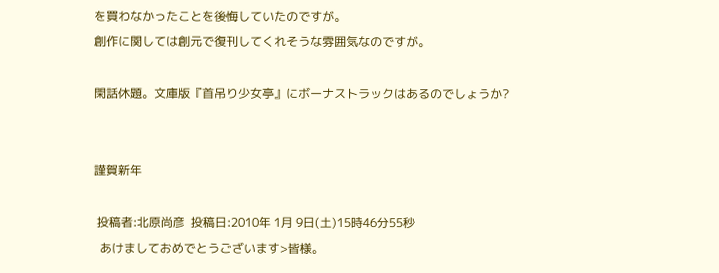を買わなかったことを後悔していたのですが。
創作に関しては創元で復刊してくれそうな雰囲気なのですが。

閑話休題。文庫版『首吊り少女亭』にボーナストラックはあるのでしょうか?


謹賀新年

 投稿者:北原尚彦  投稿日:2010年 1月 9日(土)15時46分55秒
  あけましておめでとうございます>皆様。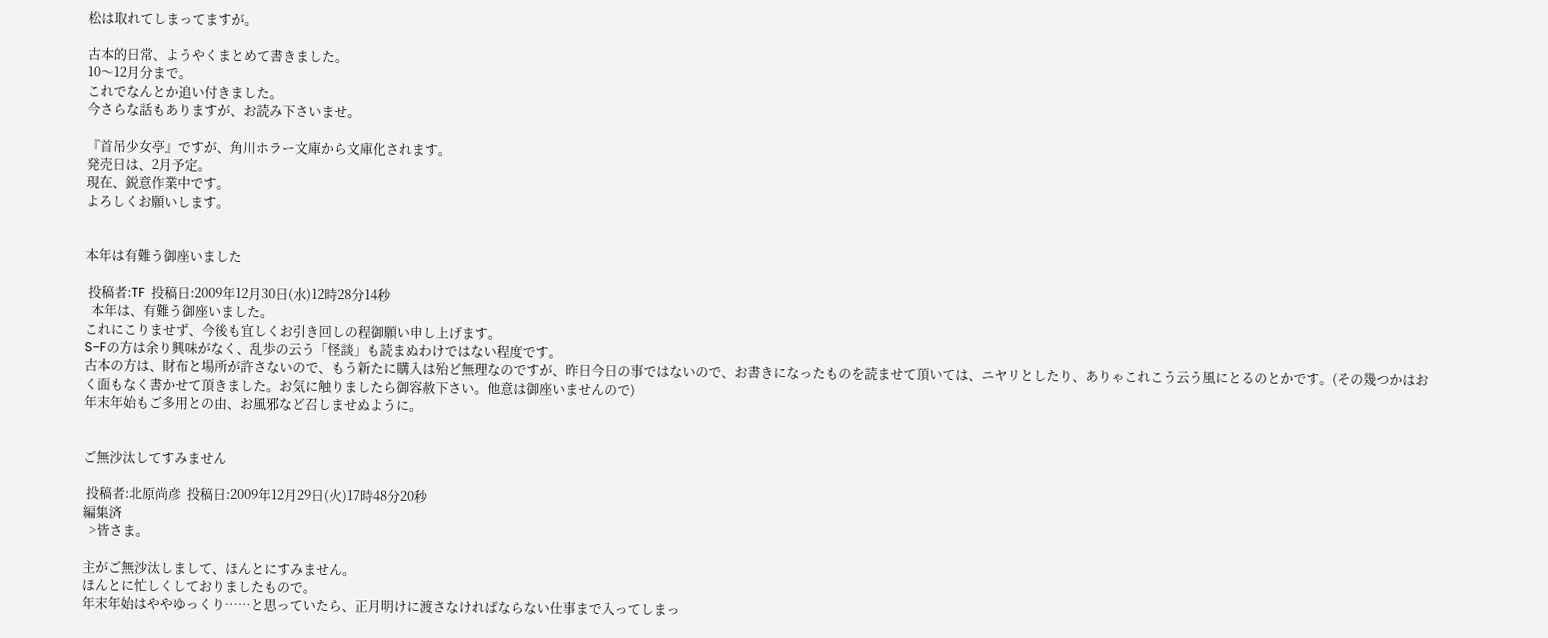松は取れてしまってますが。

古本的日常、ようやくまとめて書きました。
10〜12月分まで。
これでなんとか追い付きました。
今さらな話もありますが、お読み下さいませ。

『首吊少女亭』ですが、角川ホラー文庫から文庫化されます。
発売日は、2月予定。
現在、鋭意作業中です。
よろしくお願いします。


本年は有難う御座いました

 投稿者:TF  投稿日:2009年12月30日(水)12時28分14秒
  本年は、有難う御座いました。
これにこりませず、今後も宜しくお引き回しの程御願い申し上げます。
S−Fの方は余り興味がなく、乱歩の云う「怪談」も読まぬわけではない程度です。
古本の方は、財布と場所が許さないので、もう新たに購入は殆ど無理なのですが、昨日今日の事ではないので、お書きになったものを読ませて頂いては、ニヤリとしたり、ありゃこれこう云う風にとるのとかです。(その幾つかはおく面もなく書かせて頂きました。お気に触りましたら御容赦下さい。他意は御座いませんので)
年末年始もご多用との由、お風邪など召しませぬように。


ご無沙汰してすみません

 投稿者:北原尚彦  投稿日:2009年12月29日(火)17時48分20秒
編集済
  >皆さま。

主がご無沙汰しまして、ほんとにすみません。
ほんとに忙しくしておりましたもので。
年末年始はややゆっくり……と思っていたら、正月明けに渡さなければならない仕事まで入ってしまっ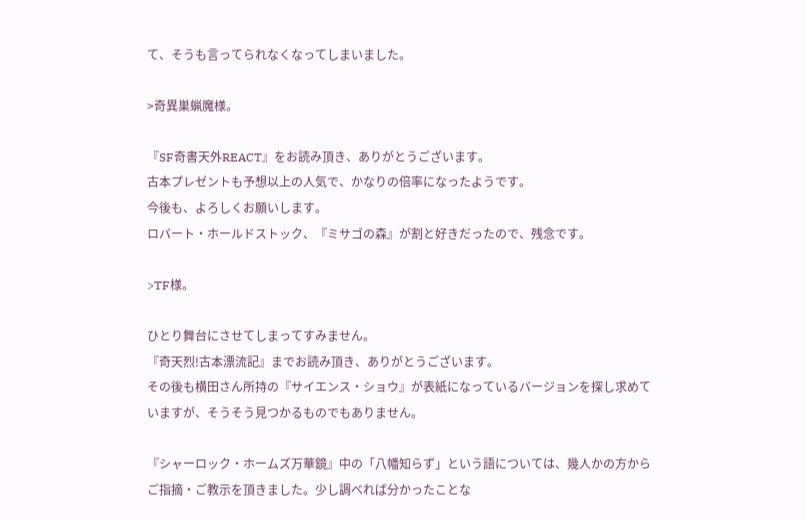て、そうも言ってられなくなってしまいました。

>奇異巣蝋魔様。

『SF奇書天外REACT』をお読み頂き、ありがとうございます。
古本プレゼントも予想以上の人気で、かなりの倍率になったようです。
今後も、よろしくお願いします。
ロバート・ホールドストック、『ミサゴの森』が割と好きだったので、残念です。

>TF様。

ひとり舞台にさせてしまってすみません。
『奇天烈!古本漂流記』までお読み頂き、ありがとうございます。
その後も横田さん所持の『サイエンス・ショウ』が表紙になっているバージョンを探し求めていますが、そうそう見つかるものでもありません。

『シャーロック・ホームズ万華鏡』中の「八幡知らず」という語については、幾人かの方からご指摘・ご教示を頂きました。少し調べれば分かったことな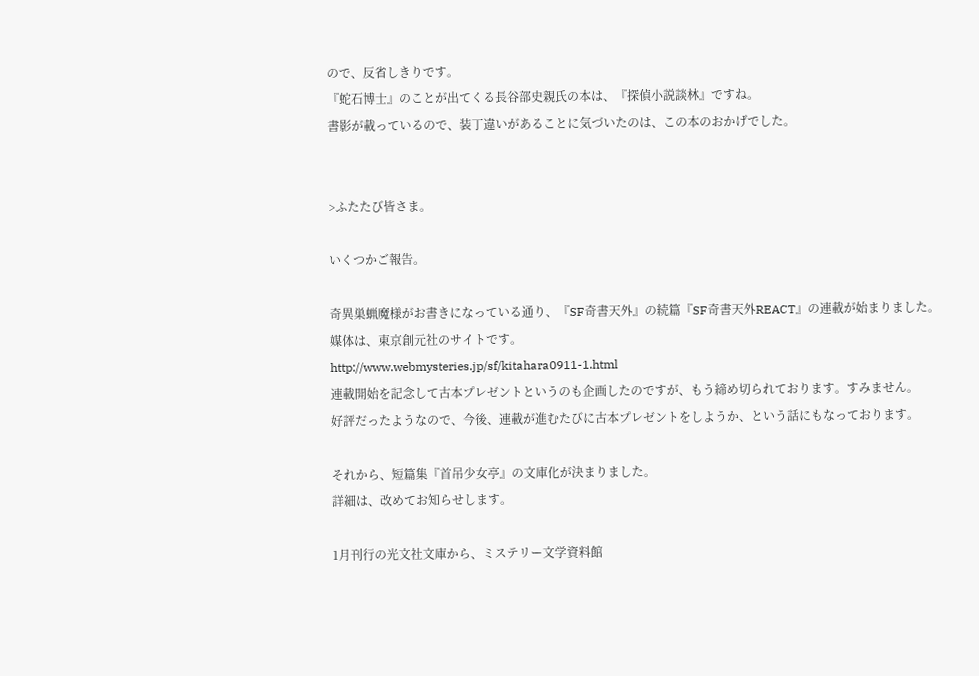ので、反省しきりです。
『蛇石博士』のことが出てくる長谷部史親氏の本は、『探偵小説談林』ですね。
書影が載っているので、装丁違いがあることに気づいたのは、この本のおかげでした。


>ふたたび皆さま。

いくつかご報告。

奇異巣蝋魔様がお書きになっている通り、『SF奇書天外』の続篇『SF奇書天外REACT』の連載が始まりました。
媒体は、東京創元社のサイトです。
http://www.webmysteries.jp/sf/kitahara0911-1.html
連載開始を記念して古本プレゼントというのも企画したのですが、もう締め切られております。すみません。
好評だったようなので、今後、連載が進むたびに古本プレゼントをしようか、という話にもなっております。

それから、短篇集『首吊少女亭』の文庫化が決まりました。
詳細は、改めてお知らせします。

1月刊行の光文社文庫から、ミステリー文学資料館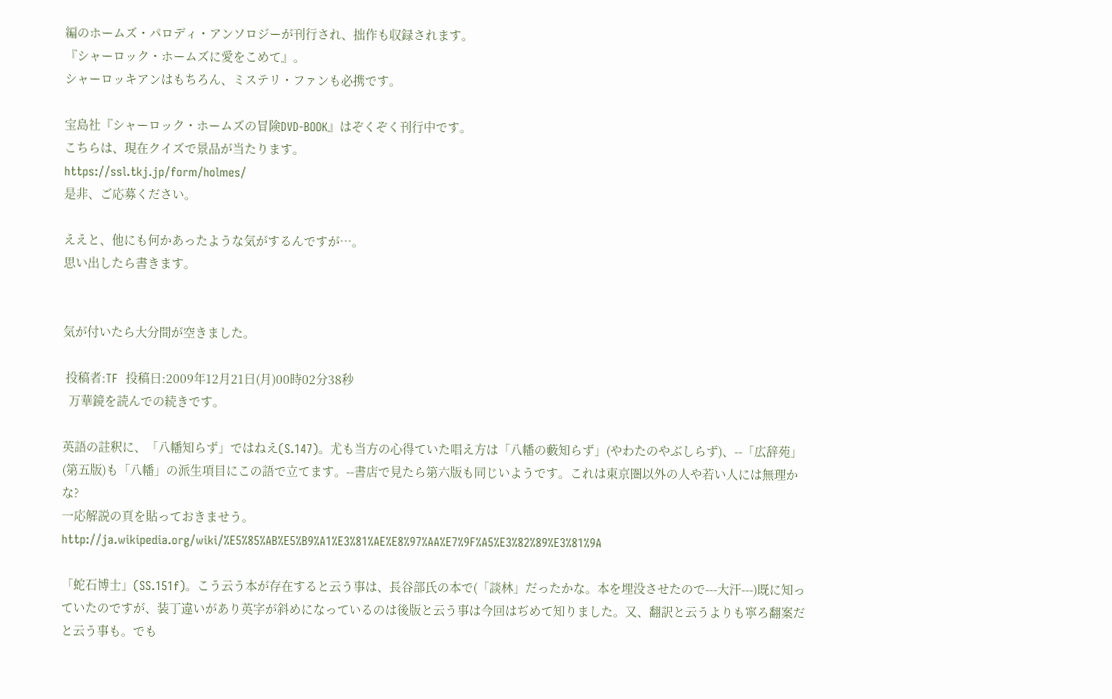編のホームズ・パロディ・アンソロジーが刊行され、拙作も収録されます。
『シャーロック・ホームズに愛をこめて』。
シャーロッキアンはもちろん、ミステリ・ファンも必携です。

宝島社『シャーロック・ホームズの冒険DVD-BOOK』はぞくぞく刊行中です。
こちらは、現在クイズで景品が当たります。
https://ssl.tkj.jp/form/holmes/
是非、ご応募ください。

ええと、他にも何かあったような気がするんですが…。
思い出したら書きます。


気が付いたら大分間が空きました。

 投稿者:TF  投稿日:2009年12月21日(月)00時02分38秒
  万華鏡を読んでの続きです。

英語の註釈に、「八幡知らず」ではねえ(S.147)。尤も当方の心得ていた唱え方は「八幡の藪知らず」(やわたのやぶしらず)、--「広辞苑」(第五版)も「八幡」の派生項目にこの語で立てます。--書店で見たら第六版も同じいようです。これは東京圏以外の人や若い人には無理かな?
一応解説の頁を貼っておきませう。
http://ja.wikipedia.org/wiki/%E5%85%AB%E5%B9%A1%E3%81%AE%E8%97%AA%E7%9F%A5%E3%82%89%E3%81%9A

「蛇石博士」(SS.151f)。こう云う本が存在すると云う事は、長谷部氏の本で(「談林」だったかな。本を埋没させたので---大汗---)既に知っていたのですが、装丁違いがあり英字が斜めになっているのは後版と云う事は今回はぢめて知りました。又、翻訳と云うよりも寧ろ翻案だと云う事も。でも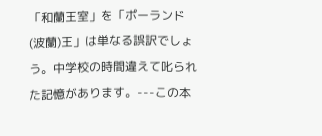「和蘭王室」を「ポーランド(波蘭)王」は単なる誤訳でしょう。中学校の時間違えて叱られた記憶があります。---この本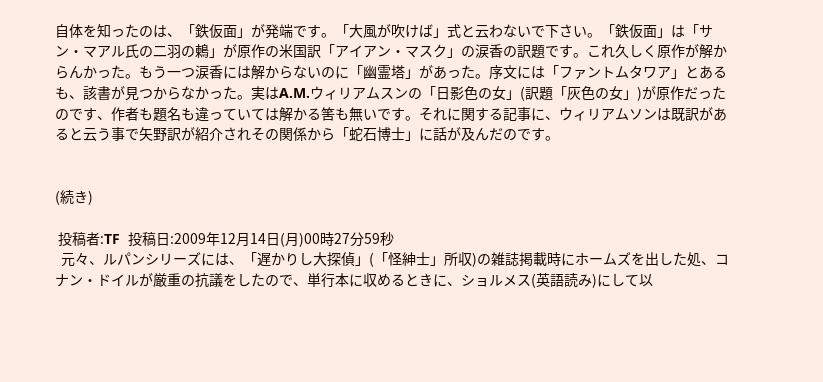自体を知ったのは、「鉄仮面」が発端です。「大風が吹けば」式と云わないで下さい。「鉄仮面」は「サン・マアル氏の二羽の鶫」が原作の米国訳「アイアン・マスク」の涙香の訳題です。これ久しく原作が解からんかった。もう一つ涙香には解からないのに「幽霊塔」があった。序文には「ファントムタワア」とあるも、該書が見つからなかった。実はA.M.ウィリアムスンの「日影色の女」(訳題「灰色の女」)が原作だったのです、作者も題名も違っていては解かる筈も無いです。それに関する記事に、ウィリアムソンは既訳があると云う事で矢野訳が紹介されその関係から「蛇石博士」に話が及んだのです。


(続き)

 投稿者:TF  投稿日:2009年12月14日(月)00時27分59秒
  元々、ルパンシリーズには、「遅かりし大探偵」(「怪紳士」所収)の雑誌掲載時にホームズを出した処、コナン・ドイルが厳重の抗議をしたので、単行本に収めるときに、ショルメス(英語読み)にして以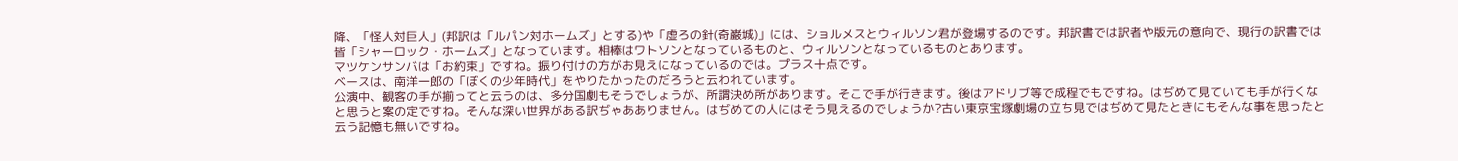降、「怪人対巨人」(邦訳は「ルパン対ホームズ」とする)や「虚ろの針(奇巌城)」には、ショルメスとウィルソン君が登場するのです。邦訳書では訳者や版元の意向で、現行の訳書では皆「シャーロック・ホームズ」となっています。相棒はワトソンとなっているものと、ウィルソンとなっているものとあります。
マツケンサンバは「お約束」ですね。振り付けの方がお見えになっているのでは。プラス十点です。
ベースは、南洋一郎の「ぼくの少年時代」をやりたかったのだろうと云われています。
公演中、観客の手が揃ってと云うのは、多分国劇もそうでしょうが、所謂決め所があります。そこで手が行きます。後はアドリブ等で成程でもですね。はぢめて見ていても手が行くなと思うと案の定ですね。そんな深い世界がある訳ぢゃあありません。はぢめての人にはそう見えるのでしょうか?古い東京宝塚劇場の立ち見ではぢめて見たときにもそんな事を思ったと云う記憶も無いですね。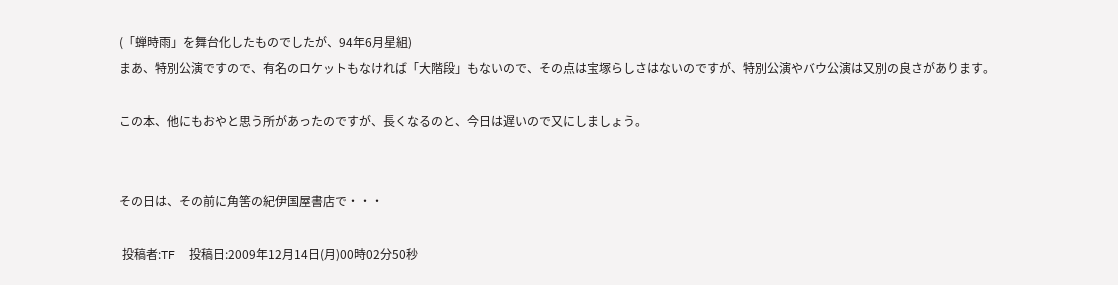(「蝉時雨」を舞台化したものでしたが、94年6月星組)
まあ、特別公演ですので、有名のロケットもなければ「大階段」もないので、その点は宝塚らしさはないのですが、特別公演やバウ公演は又別の良さがあります。

この本、他にもおやと思う所があったのですが、長くなるのと、今日は遅いので又にしましょう。


その日は、その前に角筈の紀伊国屋書店で・・・

 投稿者:TF  投稿日:2009年12月14日(月)00時02分50秒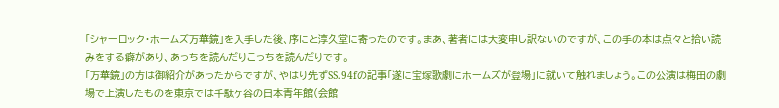「シャーロック・ホームズ万華鏡」を入手した後、序にと淳久堂に寄ったのです。まあ、著者には大変申し訳ないのですが、この手の本は点々と拾い読みをする癖があり、あっちを読んだりこっちを読んだりです。
「万華鏡」の方は御紹介があったからですが、やはり先ずSS.94fの記事「遂に宝塚歌劇にホームズが登場」に就いて触れましょう。この公演は梅田の劇場で上演したものを東京では千駄ヶ谷の日本青年館(会館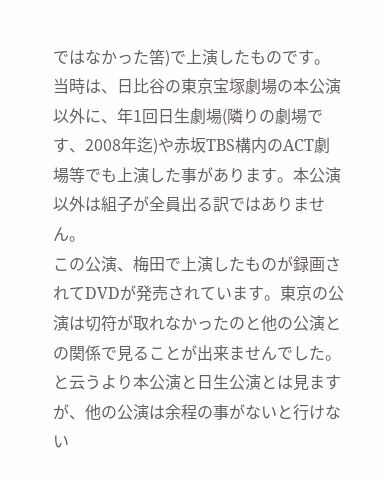ではなかった筈)で上演したものです。当時は、日比谷の東京宝塚劇場の本公演以外に、年1回日生劇場(隣りの劇場です、2008年迄)や赤坂TBS構内のACT劇場等でも上演した事があります。本公演以外は組子が全員出る訳ではありません。
この公演、梅田で上演したものが録画されてDVDが発売されています。東京の公演は切符が取れなかったのと他の公演との関係で見ることが出来ませんでした。と云うより本公演と日生公演とは見ますが、他の公演は余程の事がないと行けない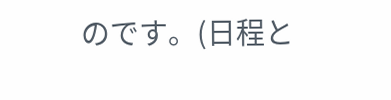のです。(日程と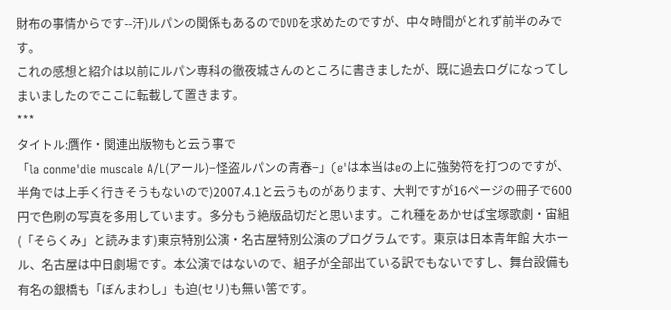財布の事情からです--汗)ルパンの関係もあるのでDVDを求めたのですが、中々時間がとれず前半のみです。
これの感想と紹介は以前にルパン専科の徹夜城さんのところに書きましたが、既に過去ログになってしまいましたのでここに転載して置きます。
***
タイトル:贋作・関連出版物もと云う事で
「la conme'die muscale A/L(アール)−怪盗ルパンの青春−」(e'は本当はeの上に強勢符を打つのですが、半角では上手く行きそうもないので)2007.4.1と云うものがあります、大判ですが16ページの冊子で600円で色刷の写真を多用しています。多分もう絶版品切だと思います。これ種をあかせば宝塚歌劇・宙組(「そらくみ」と読みます)東京特別公演・名古屋特別公演のプログラムです。東京は日本青年館 大ホール、名古屋は中日劇場です。本公演ではないので、組子が全部出ている訳でもないですし、舞台設備も有名の銀橋も「ぼんまわし」も迫(セリ)も無い筈です。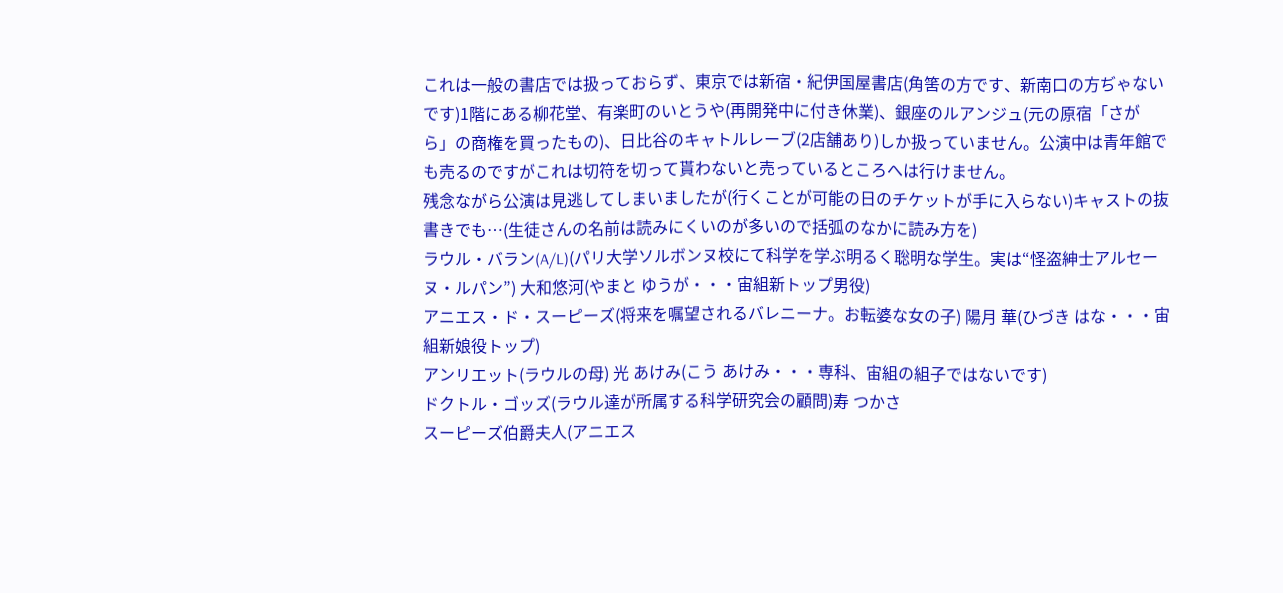これは一般の書店では扱っておらず、東京では新宿・紀伊国屋書店(角筈の方です、新南口の方ぢゃないです)1階にある柳花堂、有楽町のいとうや(再開発中に付き休業)、銀座のルアンジュ(元の原宿「さがら」の商権を買ったもの)、日比谷のキャトルレーブ(2店舗あり)しか扱っていません。公演中は青年館でも売るのですがこれは切符を切って貰わないと売っているところへは行けません。
残念ながら公演は見逃してしまいましたが(行くことが可能の日のチケットが手に入らない)キャストの抜書きでも…(生徒さんの名前は読みにくいのが多いので括弧のなかに読み方を)
ラウル・バラン(A/L)(パリ大学ソルボンヌ校にて科学を学ぶ明るく聡明な学生。実は“怪盗紳士アルセーヌ・ルパン”) 大和悠河(やまと ゆうが・・・宙組新トップ男役)
アニエス・ド・スーピーズ(将来を嘱望されるバレニーナ。お転婆な女の子) 陽月 華(ひづき はな・・・宙組新娘役トップ)
アンリエット(ラウルの母) 光 あけみ(こう あけみ・・・専科、宙組の組子ではないです)
ドクトル・ゴッズ(ラウル達が所属する科学研究会の顧問)寿 つかさ
スーピーズ伯爵夫人(アニエス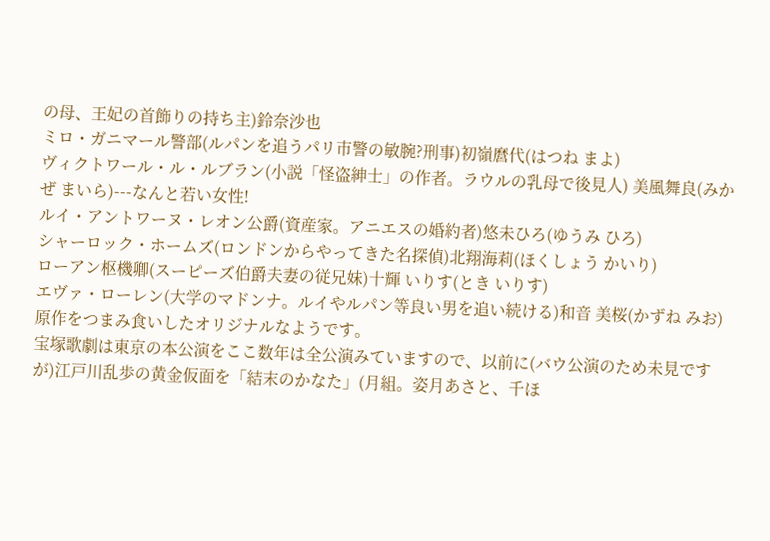の母、王妃の首飾りの持ち主)鈴奈沙也
ミロ・ガニマール警部(ルパンを追うパリ市警の敏腕?刑事)初嶺麿代(はつね まよ)
ヴィクトワール・ル・ルブラン(小説「怪盗紳士」の作者。ラウルの乳母で後見人) 美風舞良(みかぜ まいら)---なんと若い女性!
ルイ・アントワーヌ・レオン公爵(資産家。アニエスの婚約者)悠未ひろ(ゆうみ ひろ)
シャーロック・ホームズ(ロンドンからやってきた名探偵)北翔海莉(ほくしょう かいり)
ローアン枢機卿(スーピーズ伯爵夫妻の従兄妹)十輝 いりす(とき いりす)
エヴァ・ローレン(大学のマドンナ。ルイやルパン等良い男を追い続ける)和音 美桜(かずね みお)
原作をつまみ食いしたオリジナルなようです。
宝塚歌劇は東京の本公演をここ数年は全公演みていますので、以前に(バウ公演のため未見ですが)江戸川乱歩の黄金仮面を「結末のかなた」(月組。姿月あさと、千ほ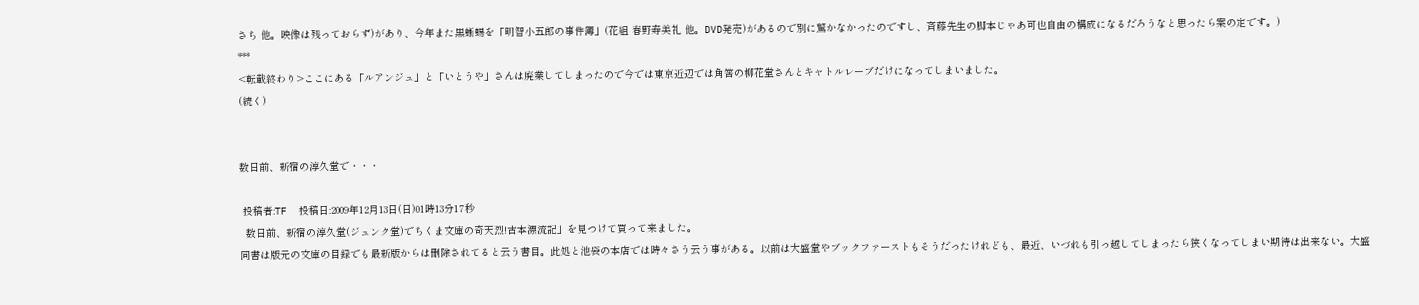さち 他。映像は残っておらず)があり、今年また黒蜥蜴を「明智小五郎の事件簿」(花組 春野寿美礼 他。DVD発売)があるので別に驚かなかったのですし、斉藤先生の脚本じゃあ可也自由の構成になるだろうなと思ったら案の定です。)
***
<転載終わり>ここにある「ルアンジュ」と「いとうや」さんは廃業してしまったので今では東京近辺では角筈の柳花堂さんとキャトルレーブだけになってしまいました。
(続く)


数日前、新宿の淳久堂で・・・

 投稿者:TF  投稿日:2009年12月13日(日)01時13分17秒
  数日前、新宿の淳久堂(ジュンク堂)でちくま文庫の奇天烈!古本漂流記」を見つけて買って来ました。
同書は版元の文庫の目録でも最新版からは刪除されてると云う書目。此処と池袋の本店では時々さう云う事がある。以前は大盛堂やブックファーストもそうだったけれども、最近、いづれも引っ越してしまったら狭くなってしまい期待は出来ない。大盛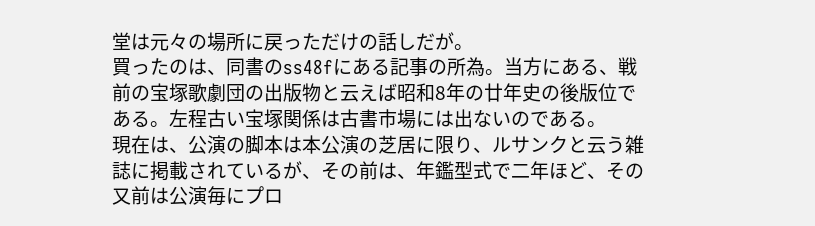堂は元々の場所に戻っただけの話しだが。
買ったのは、同書のss48fにある記事の所為。当方にある、戦前の宝塚歌劇団の出版物と云えば昭和8年の廿年史の後版位である。左程古い宝塚関係は古書市場には出ないのである。
現在は、公演の脚本は本公演の芝居に限り、ルサンクと云う雑誌に掲載されているが、その前は、年鑑型式で二年ほど、その又前は公演毎にプロ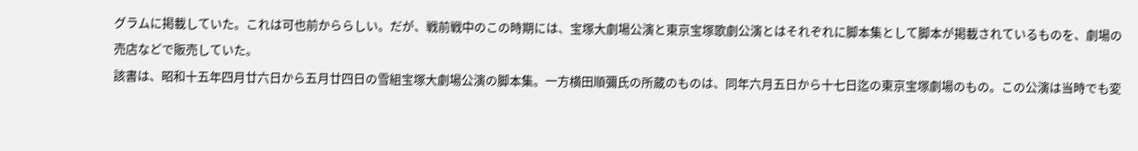グラムに掲載していた。これは可也前かららしい。だが、戦前戦中のこの時期には、宝塚大劇場公演と東京宝塚歌劇公演とはそれぞれに脚本集として脚本が掲載されているものを、劇場の売店などで販売していた。
該書は、昭和十五年四月廿六日から五月廿四日の雪組宝塚大劇場公演の脚本集。一方横田順彌氏の所蔵のものは、同年六月五日から十七日迄の東京宝塚劇場のもの。この公演は当時でも変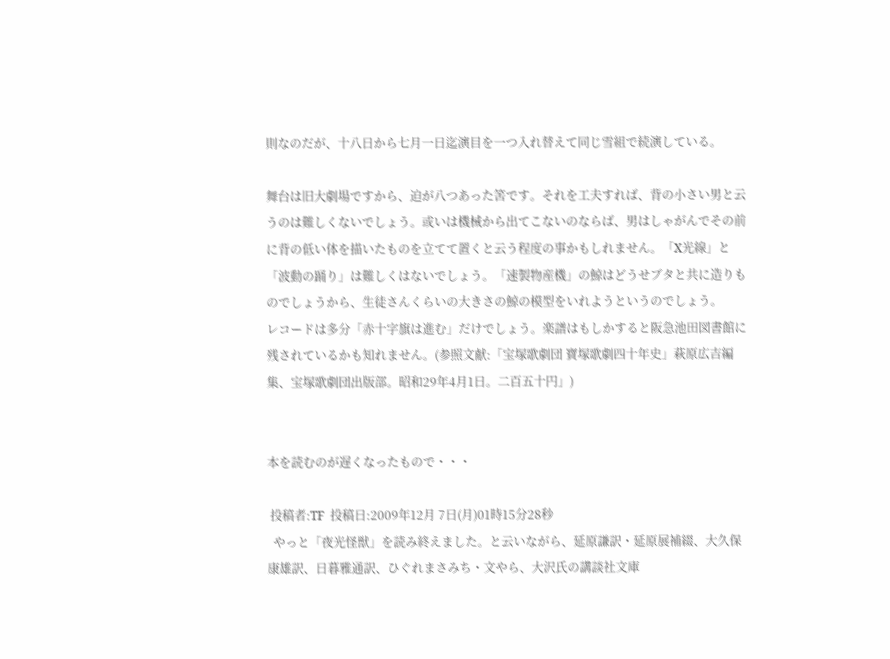則なのだが、十八日から七月一日迄演目を一つ入れ替えて同じ雪組で続演している。

舞台は旧大劇場ですから、迫が八つあった筈です。それを工夫すれば、背の小さい男と云うのは難しくないでしょう。或いは機械から出てこないのならば、男はしゃがんでその前に背の低い体を描いたものを立てて置くと云う程度の事かもしれません。「X光線」と「波動の踊り」は難しくはないでしょう。「速製物産機」の鯨はどうせブタと共に造りものでしょうから、生徒さんくらいの大きさの鯨の模型をいれようというのでしょう。
レコードは多分「赤十字旗は進む」だけでしょう。楽譜はもしかすると阪急池田図書館に残されているかも知れません。(参照文献:「宝塚歌劇団 寶塚歌劇四十年史」萩原広吉編集、宝塚歌劇団出版部。昭和29年4月1日。二百五十円」)


本を読むのが遅くなったもので・・・

 投稿者:TF  投稿日:2009年12月 7日(月)01時15分28秒
  やっと「夜光怪獣」を読み終えました。と云いながら、延原謙訳・延原展補綴、大久保康雄訳、日暮雅通訳、ひぐれまさみち・文やら、大沢氏の講談社文庫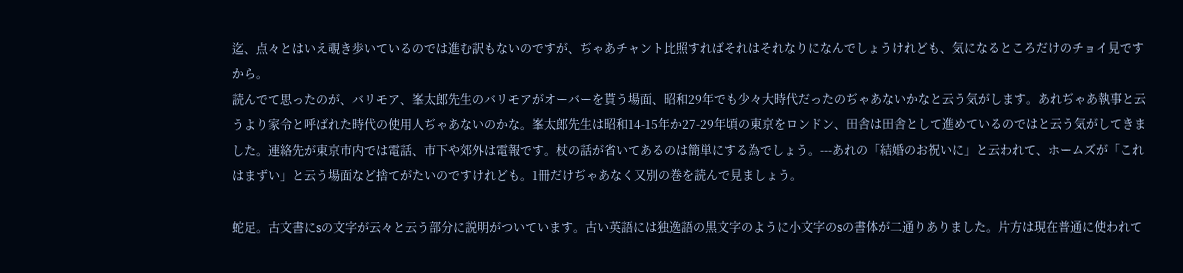迄、点々とはいえ覗き歩いているのでは進む訳もないのですが、ぢゃあチャント比照すればそれはそれなりになんでしょうけれども、気になるところだけのチョイ見ですから。
読んでて思ったのが、バリモア、峯太郎先生のバリモアがオーバーを貰う場面、昭和29年でも少々大時代だったのぢゃあないかなと云う気がします。あれぢゃあ執事と云うより家令と呼ばれた時代の使用人ぢゃあないのかな。峯太郎先生は昭和14-15年か27-29年頃の東京をロンドン、田舎は田舎として進めているのではと云う気がしてきました。連絡先が東京市内では電話、市下や郊外は電報です。杖の話が省いてあるのは簡単にする為でしょう。---あれの「結婚のお祝いに」と云われて、ホームズが「これはまずい」と云う場面など捨てがたいのですけれども。1冊だけぢゃあなく又別の巻を読んで見ましょう。

蛇足。古文書にsの文字が云々と云う部分に説明がついています。古い英語には独逸語の黒文字のように小文字のsの書体が二通りありました。片方は現在普通に使われて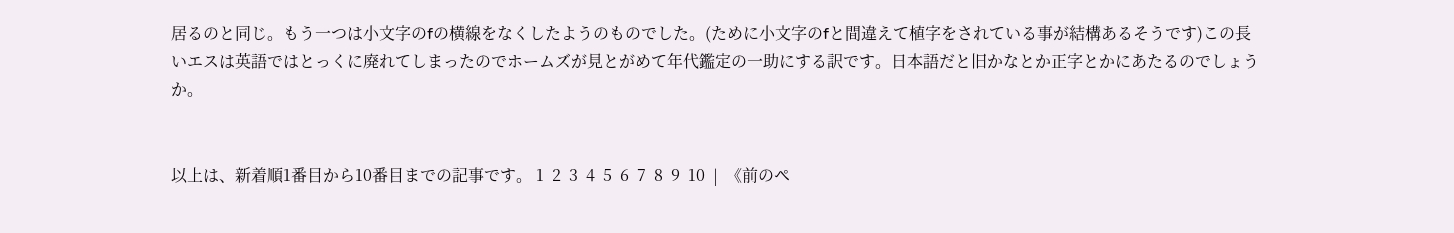居るのと同じ。もう一つは小文字のfの横線をなくしたようのものでした。(ために小文字のfと間違えて植字をされている事が結構あるそうです)この長いエスは英語ではとっくに廃れてしまったのでホームズが見とがめて年代鑑定の一助にする訳です。日本語だと旧かなとか正字とかにあたるのでしょうか。


以上は、新着順1番目から10番目までの記事です。 1  2  3  4  5  6  7  8  9  10  |  《前のペ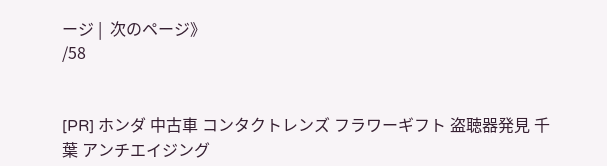ージ |  次のページ》
/58


[PR] ホンダ 中古車 コンタクトレンズ フラワーギフト 盗聴器発見 千葉 アンチエイジング